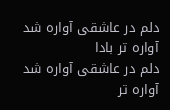دلم در عاشقی آوارہ شد آوارہ تر بادا
دلم در عاشقی آوارہ شد آوارہ تر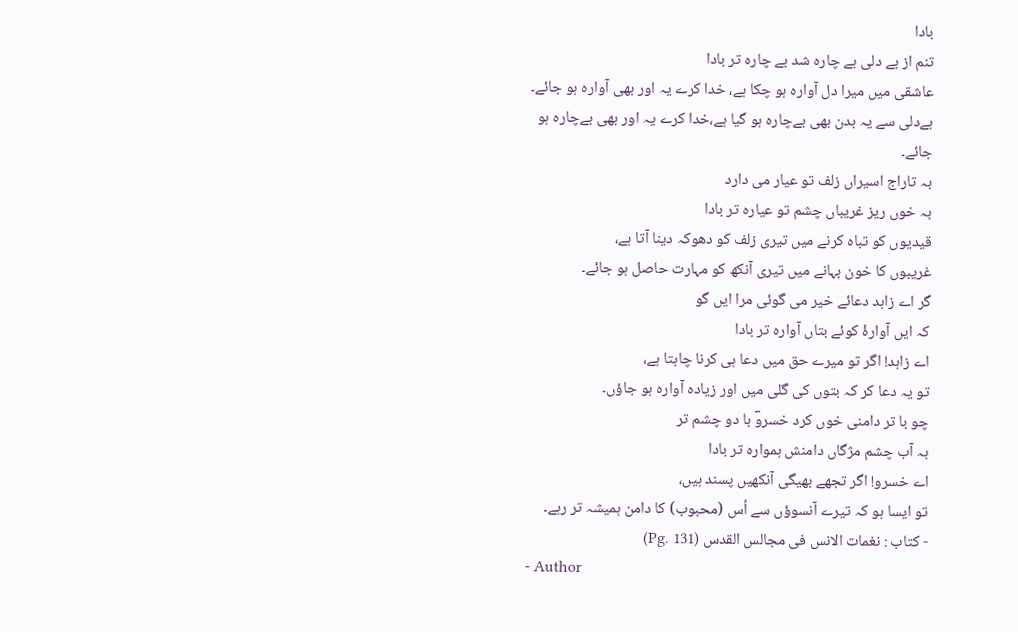بادا
تنم از بے دلی بے چارہ شد بے چارہ تر بادا
عاشقی میں میرا دل آوارہ ہو چکا ہے، خدا کرے یہ اور بھی آوارہ ہو جائے۔
بےدلی سے یہ بدن بھی بےچارہ ہو گیا ہے،خدا کرے یہ اور بھی بےچارہ ہو جائے۔
بہ تاراج اسیراں زلف تو عیار می دارد
بہ خوں ریز غریباں چشم تو عیارہ تر بادا
قیدیوں کو تباہ کرنے میں تیری زلف کو دھوکہ دینا آتا ہے،
غریبوں کا خون بہانے میں تیری آنکھ کو مہارت حاصل ہو جائے۔
گر اے زاہد دعائے خیر می گوئی مرا ایں گو
کہ ایں آوارۂ کوئے بتاں آوارہ تر بادا
اے زاہد! اگر تو میرے حق میں دعا ہی کرنا چاہتا ہے،
تو یہ دعا کر کہ بتوں کی گلی میں اور زیادہ آوارہ ہو جاؤں۔
چو با تر دامنی خوں کرد خسروؔ با دو چشم تر
بہ آب چشم مژگاں دامنش ہموارہ تر بادا
اے خسرو! اگر تجھے بھیگی آنکھیں پسند ہیں،
تو ایسا ہو کہ تیرے آنسوؤں سے اُس (محبوب) کا دامن ہمیشہ تر رہے۔
- کتاب : نغمات الانس فی مجالس القدس (Pg. 131)
- Author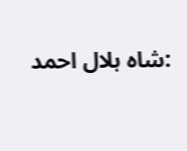:شاہ ہلال احمد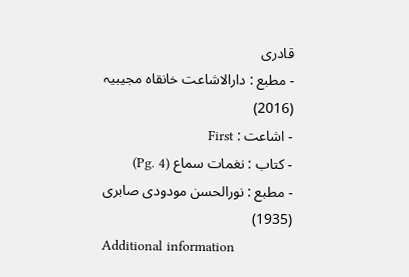قادری
- مطبع : دارالاشاعت خانقاہ مجیبیہ (2016)
- اشاعت : First
- کتاب : نغمات سماع (Pg. 4)
- مطبع : نورالحسن مودودی صابری (1935)
Additional information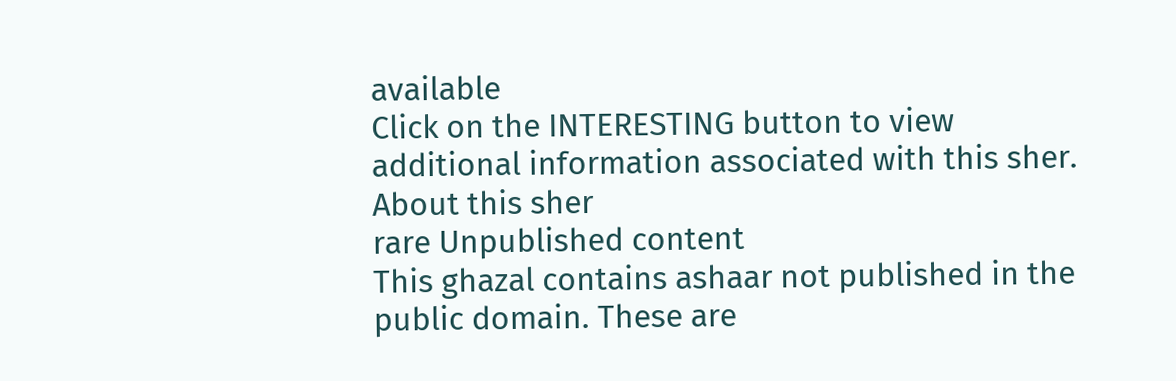available
Click on the INTERESTING button to view additional information associated with this sher.
About this sher
rare Unpublished content
This ghazal contains ashaar not published in the public domain. These are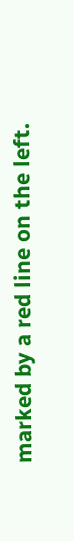marked by a red line on the left.